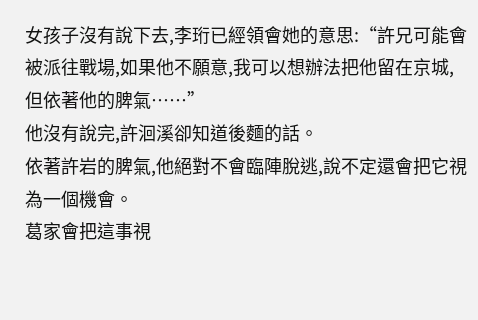女孩子沒有說下去,李珩已經領會她的意思:“許兄可能會被派往戰場,如果他不願意,我可以想辦法把他留在京城,但依著他的脾氣……”
他沒有說完,許洄溪卻知道後麵的話。
依著許岩的脾氣,他絕對不會臨陣脫逃,說不定還會把它視為一個機會。
葛家會把這事視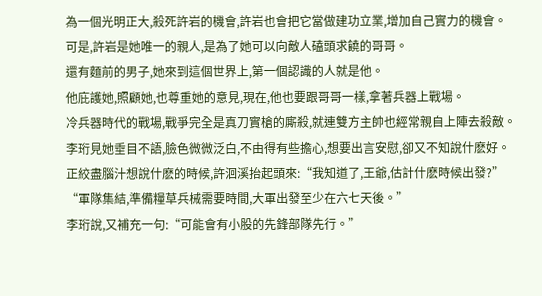為一個光明正大,殺死許岩的機會,許岩也會把它當做建功立業,增加自己實力的機會。
可是,許岩是她唯一的親人,是為了她可以向敵人磕頭求饒的哥哥。
還有麵前的男子,她來到這個世界上,第一個認識的人就是他。
他庇護她,照顧她,也尊重她的意見,現在,他也要跟哥哥一樣,拿著兵器上戰場。
冷兵器時代的戰場,戰爭完全是真刀實槍的廝殺,就連雙方主帥也經常親自上陣去殺敵。
李珩見她垂目不語,臉色微微泛白,不由得有些擔心,想要出言安慰,卻又不知說什麽好。
正絞盡腦汁想說什麽的時候,許洄溪抬起頭來:“我知道了,王爺,估計什麽時候出發?”
“軍隊集結,準備糧草兵械需要時間,大軍出發至少在六七天後。”
李珩說,又補充一句:“可能會有小股的先鋒部隊先行。”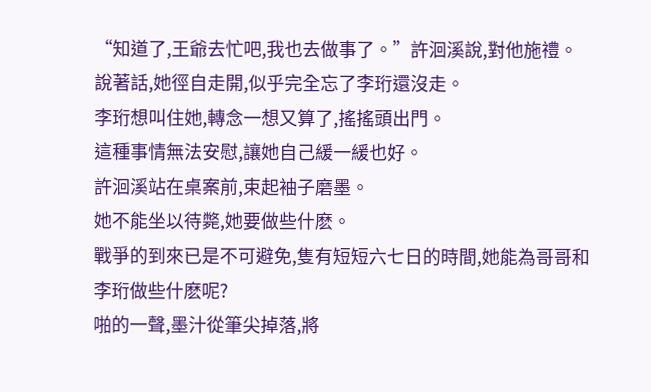“知道了,王爺去忙吧,我也去做事了。”許洄溪說,對他施禮。
說著話,她徑自走開,似乎完全忘了李珩還沒走。
李珩想叫住她,轉念一想又算了,搖搖頭出門。
這種事情無法安慰,讓她自己緩一緩也好。
許洄溪站在桌案前,束起袖子磨墨。
她不能坐以待斃,她要做些什麽。
戰爭的到來已是不可避免,隻有短短六七日的時間,她能為哥哥和李珩做些什麽呢?
啪的一聲,墨汁從筆尖掉落,將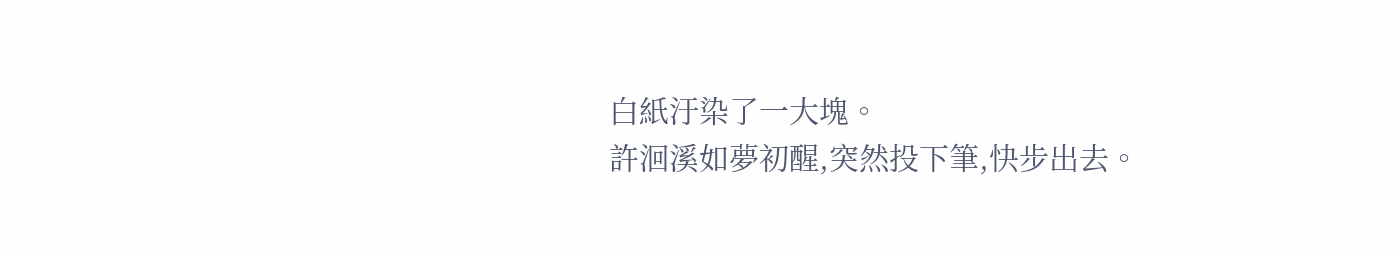白紙汙染了一大塊。
許洄溪如夢初醒,突然投下筆,快步出去。